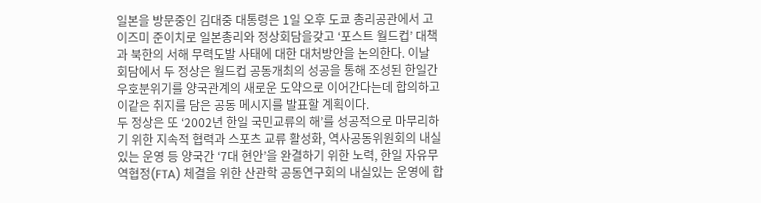일본을 방문중인 김대중 대통령은 1일 오후 도쿄 총리공관에서 고이즈미 준이치로 일본총리와 정상회담을갖고 ‘포스트 월드컵’ 대책과 북한의 서해 무력도발 사태에 대한 대처방안을 논의한다. 이날 회담에서 두 정상은 월드컵 공동개최의 성공을 통해 조성된 한일간 우호분위기를 양국관계의 새로운 도약으로 이어간다는데 합의하고 이같은 취지를 담은 공동 메시지를 발표할 계획이다.
두 정상은 또 ‘2002년 한일 국민교류의 해’를 성공적으로 마무리하기 위한 지속적 협력과 스포츠 교류 활성화, 역사공동위원회의 내실있는 운영 등 양국간 ‘7대 현안’을 완결하기 위한 노력, 한일 자유무역협정(FTA) 체결을 위한 산관학 공동연구회의 내실있는 운영에 합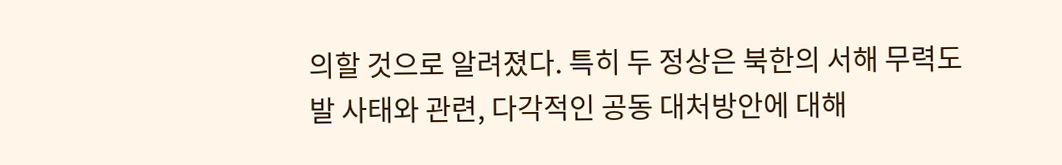의할 것으로 알려졌다. 특히 두 정상은 북한의 서해 무력도발 사태와 관련, 다각적인 공동 대처방안에 대해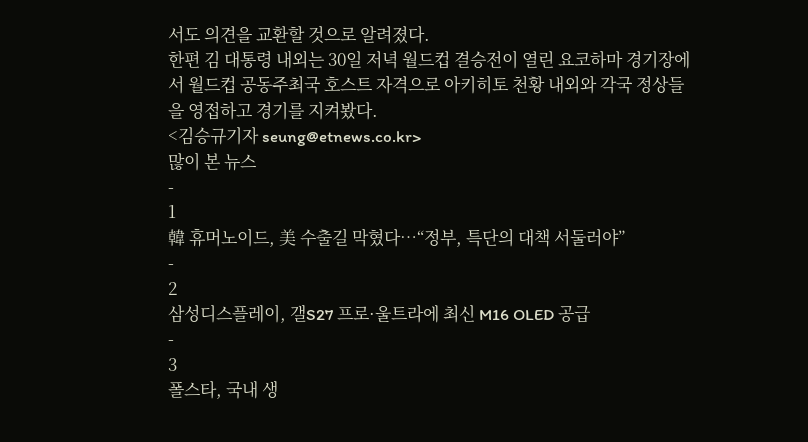서도 의견을 교환할 것으로 알려졌다.
한편 김 대통령 내외는 30일 저녁 월드컵 결승전이 열린 요코하마 경기장에서 월드컵 공동주최국 호스트 자격으로 아키히토 천황 내외와 각국 정상들을 영접하고 경기를 지켜봤다.
<김승규기자 seung@etnews.co.kr>
많이 본 뉴스
-
1
韓 휴머노이드, 美 수출길 막혔다…“정부, 특단의 대책 서둘러야”
-
2
삼성디스플레이, 갤S27 프로·울트라에 최신 M16 OLED 공급
-
3
폴스타, 국내 생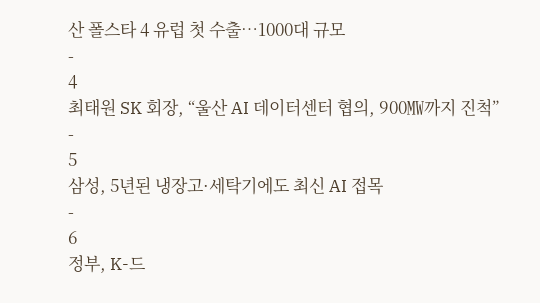산 폴스타 4 유럽 첫 수출…1000대 규모
-
4
최태원 SK 회장, “울산 AI 데이터센터 협의, 900㎿까지 진척”
-
5
삼성, 5년된 냉장고·세탁기에도 최신 AI 접목
-
6
정부, K-드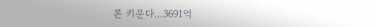론 키운다…3691억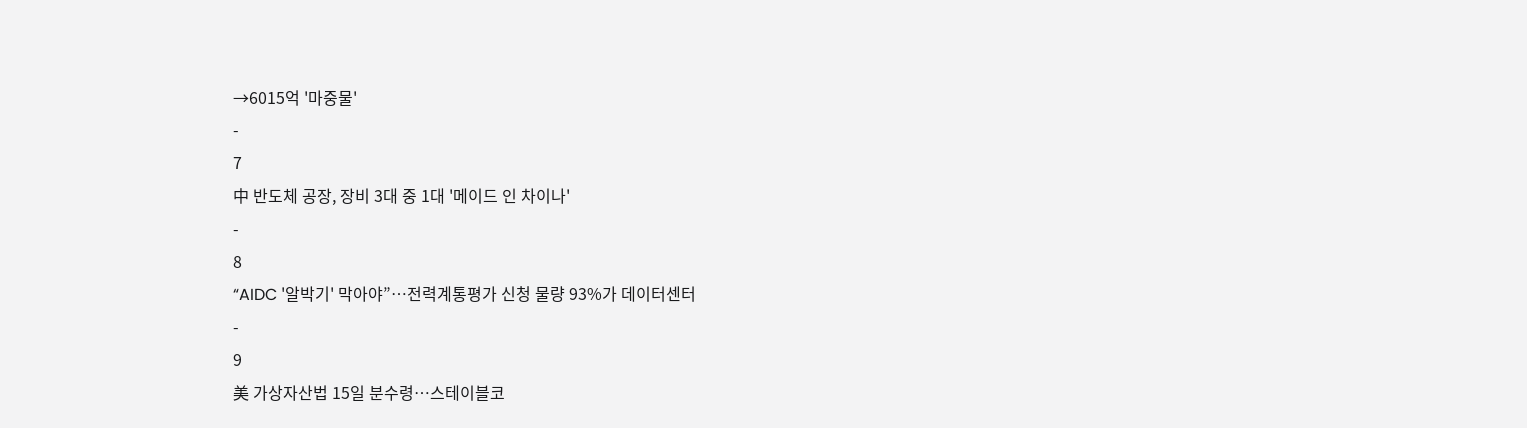→6015억 '마중물'
-
7
中 반도체 공장, 장비 3대 중 1대 '메이드 인 차이나'
-
8
“AIDC '알박기' 막아야”…전력계통평가 신청 물량 93%가 데이터센터
-
9
美 가상자산법 15일 분수령…스테이블코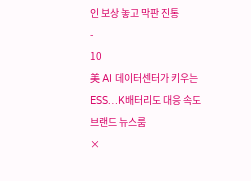인 보상 놓고 막판 진통
-
10
美 AI 데이터센터가 키우는 ESS…K배터리도 대응 속도
브랜드 뉴스룸
×